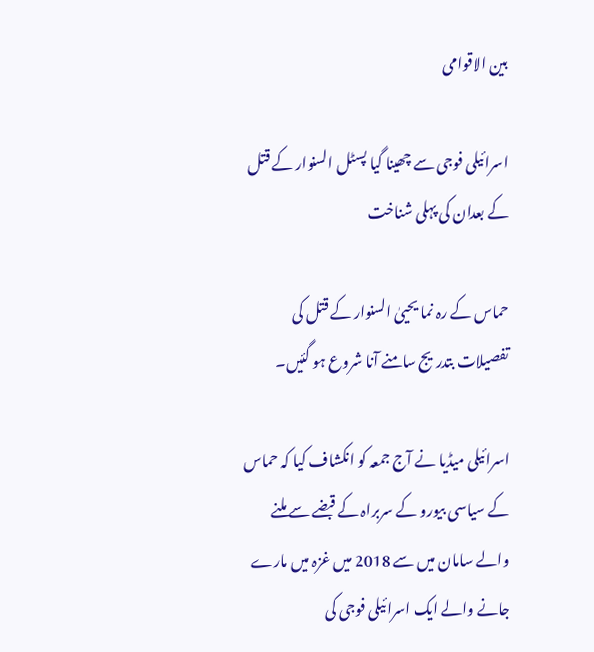بین الاقوامی

اسرائیلی فوجی سے چھینا گیا پسٹل السنوار کے قتل کے بعدان کی پہلی شناخت

حماس کے رہ نما یحییٰ السنوار کے قتل کی تفصیلات بتدریج سامنے آنا شروع ہو گئیں۔

اسرائیلی میڈیا نے آج جمعہ کو انکشاف کیا کہ حماس کے سیاسی بیورو کے سربراہ کے قبضے سے ملنے والے سامان میں سے 2018 میں غزہ میں مارے جانے والے ایک اسرائیلی فوجی کی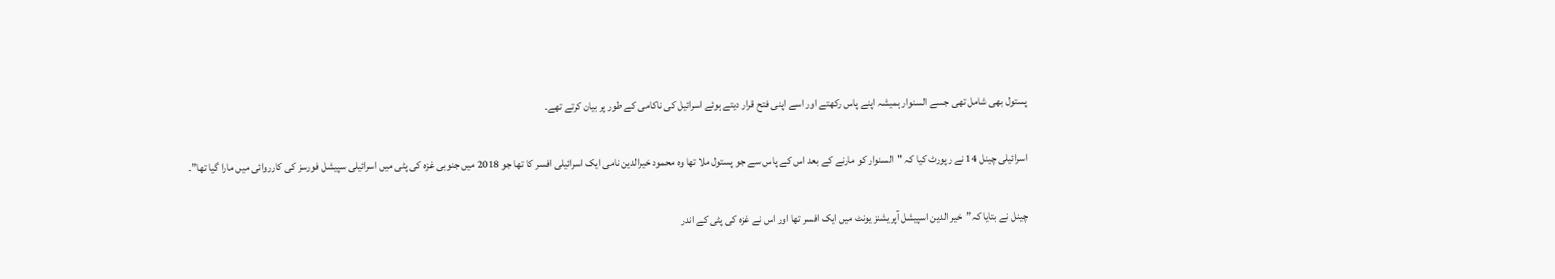پستول بھی شامل تھی جسے السنوار ہمیشہ اپنے پاس رکھتے اور اسے اپنی فتح قرار دیتے ہوئے اسرائیل کی ناکامی کے طور پر بیان کرتے تھے۔

اسرائیلی چینل 14 نے رپورٹ کیا کہ "السنوار کو مارنے کے بعد اس کے پاس سے جو پستول ملا تھا وہ محمود خیرالدین نامی ایک اسرائیلی افسر کا تھا جو 2018 میں جنوبی غزہ کی پٹی میں اسرائیلی سپیشل فورسز کی کارروائی میں مارا گیا تھا”۔

چینل نے بتایا کہ”خیر الدین اسپیشل آپریشنز یونٹ میں ایک افسر تھا اور اس نے غزہ کی پٹی کے اندر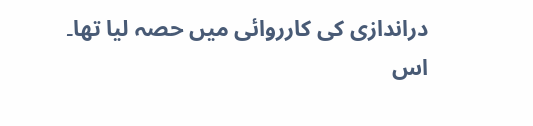دراندازی کی کارروائی میں حصہ لیا تھا۔ اس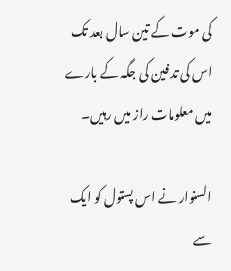کی موت کے تین سال بعد تک اس کی تدفین کی جگہ کے بارے میں معلومات راز میں رہیں۔

السنوار نے اس پستول کو ایک سے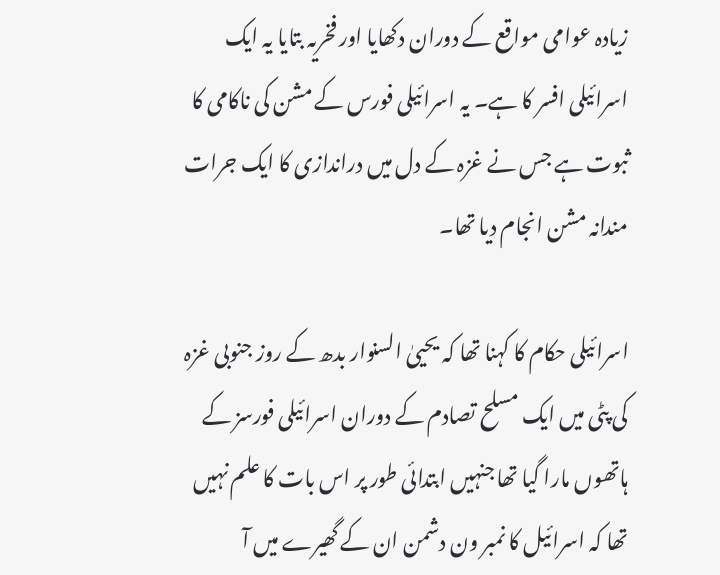زیادہ عوامی مواقع کے دوران دکھایا اور فخریہ بتایا یہ ایک اسرائیلی افسر کا ہے۔ یہ اسرائیلی فورس کے مشن کی ناکامی کا ثبوت ہے جس نے غزہ کے دل میں دراندازی کا ایک جرات مندانہ مشن انجام دیا تھا۔

اسرائیلی حکام کا کہنا تھا کہ یحییٰ السنوار بدھ کے روز جنوبی غزہ کی پٹی میں ایک مسلح تصادم کے دوران اسرائیلی فورسز کے ہاتھوں مارا گیا تھا جنہیں ابتدائی طور پر اس بات کا علم نہیں تھا کہ اسرائیل کا نمبر ون دشمن ان کے گھیرے میں آ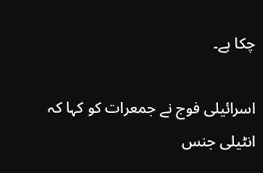چکا ہے۔

اسرائیلی فوج نے جمعرات کو کہا کہ انٹیلی جنس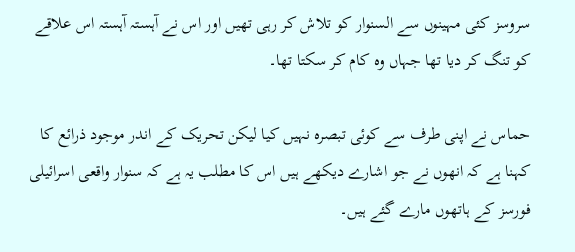سروسز کئی مہینوں سے السنوار کو تلاش کر رہی تھیں اور اس نے آہستہ آہستہ اس علاقے کو تنگ کر دیا تھا جہاں وہ کام کر سکتا تھا۔

حماس نے اپنی طرف سے کوئی تبصرہ نہیں کیا لیکن تحریک کے اندر موجود ذرائع کا کہنا ہے کہ انھوں نے جو اشارے دیکھے ہیں اس کا مطلب یہ ہے کہ سنوار واقعی اسرائیلی فورسز کے ہاتھوں مارے گئے ہیں۔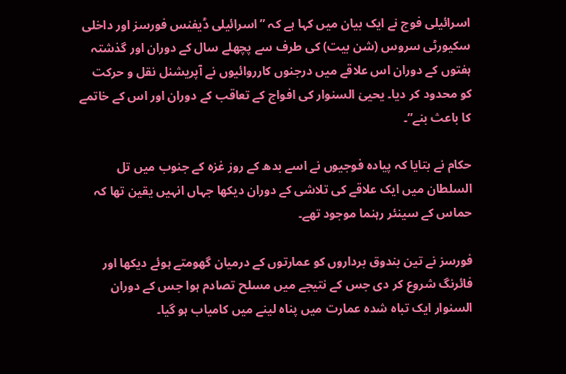اسرائیلی فوج نے ایک بیان میں کہا ہے کہ ”اسرائیلی ڈیفنس فورسز اور داخلی سکیورٹی سروس (شن بیت) کی طرف سے پچھلے سال کے دوران اور گذشتہ ہفتوں کے دوران اس علاقے میں درجنوں کارروائیوں نے آپریشنل نقل و حرکت کو محدود کر دیا۔ یحییٰ السنوار کی افواج کے تعاقب کے دوران اور اس کے خاتمے کا باعث بنے”۔

حکام نے بتایا کہ پیادہ فوجیوں نے اسے بدھ کے روز غزہ کے جنوب میں تل السلطان میں ایک علاقے کی تلاشی کے دوران دیکھا جہاں انہیں یقین تھا کہ حماس کے سینئر رہنما موجود تھے۔

فورسز نے تین بندوق برداروں کو عمارتوں کے درمیان گھومتے ہوئے دیکھا اور فائرنگ شروع کر دی جس کے نتیجے میں مسلح تصادم ہوا جس کے دوران السنوار ایک تباہ شدہ عمارت میں پناہ لینے میں کامیاب ہو گیا۔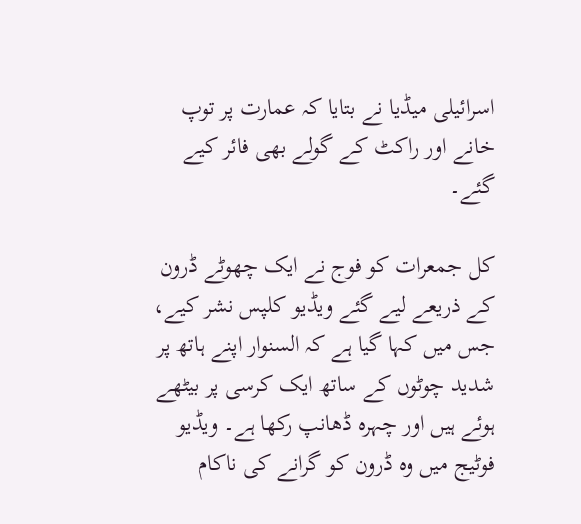اسرائیلی میڈیا نے بتایا کہ عمارت پر توپ خانے اور راکٹ کے گولے بھی فائر کیے گئے۔

کل جمعرات کو فوج نے ایک چھوٹے ڈرون کے ذریعے لیے گئے ویڈیو کلپس نشر کیے، جس میں کہا گیا ہے کہ السنوار اپنے ہاتھ پر شدید چوٹوں کے ساتھ ایک کرسی پر بیٹھے ہوئے ہیں اور چہرہ ڈھانپ رکھا ہے۔ ویڈیو فوٹیج میں وہ ڈرون کو گرانے کی ناکام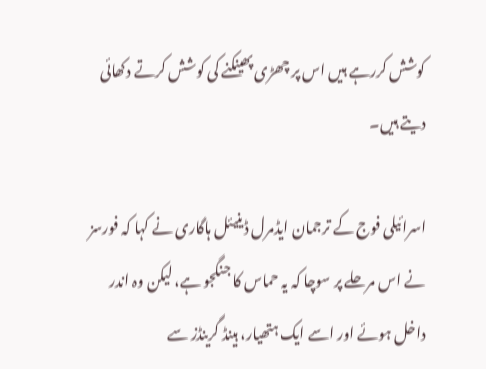کوشش کررہے ہیں اس پر چھڑی پھینکنے کی کوشش کرتے دکھائی دیتے ہیں۔

اسرائیلی فوج کے ترجمان ایڈمرل ڈینیئل ہاگاری نے کہا کہ فورسز نے اس مرحلے پر سوچا کہ یہ حماس کا جنگجو ہے، لیکن وہ اندر داخل ہوئے اور اسے ایک ہتھیار، ہینڈ گرینڈز سے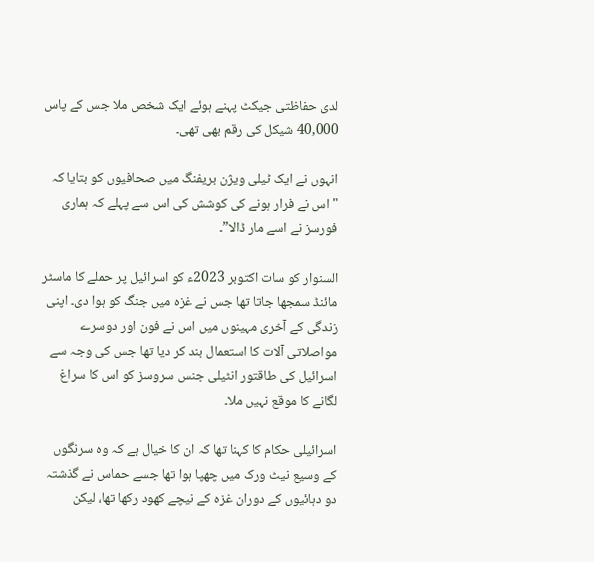لدی حفاظتی جیکٹ پہنے ہوئے ایک شخص ملا جس کے پاس 40,000 شیکل کی رقم بھی تھی۔

انہوں نے ایک ٹیلی ویژن بریفنگ میں صحافیوں کو بتایا کہ "اس نے فرار ہونے کی کوشش کی اس سے پہلے کہ ہماری فورسز نے اسے مار ڈالا”۔

السنوار کو سات اکتوبر 2023ء کو اسرائیل پر حملے کا ماسٹر مائنڈ سمجھا جاتا تھا جس نے غزہ میں جنگ کو ہوا دی۔ اپنی زندگی کے آخری مہینوں میں اس نے فون اور دوسرے مواصلاتی آلات کا استعمال بند کر دیا تھا جس کی وجہ سے اسرائیل کی طاقتور انٹیلی جنس سروسز کو اس کا سراغ لگانے کا موقع نہیں ملا۔

اسرائیلی حکام کا کہنا تھا کہ ان کا خیال ہے کہ وہ سرنگوں کے وسیع نیٹ ورک میں چھپا ہوا تھا جسے حماس نے گذشتہ دو دہائیوں کے دوران غزہ کے نیچے کھود رکھا تھا، لیکن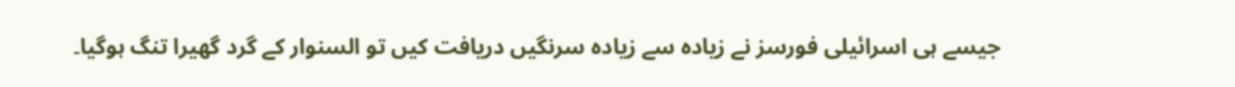جیسے ہی اسرائیلی فورسز نے زیادہ سے زیادہ سرنگیں دریافت کیں تو السنوار کے گرد گھیرا تنگ ہوگیا۔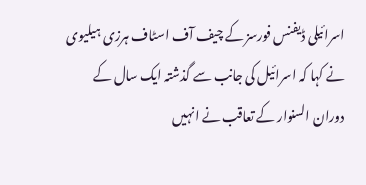اسرائیلی ڈیفنس فورسز کے چیف آف اسٹاف ہرزی ہیلیوی نے کہا کہ اسرائیل کی جانب سے گذشتہ ایک سال کے دوران السنوار کے تعاقب نے انہیں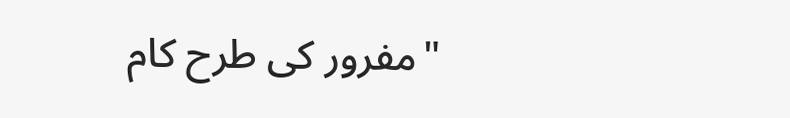"مفرور کی طرح کام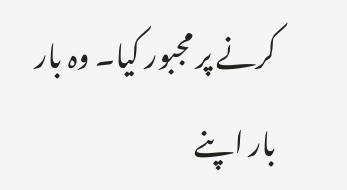کرنے پر مجبور کیا۔ وہ بار بار اپنے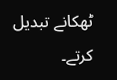ٹھکانے تبدیل کرتے۔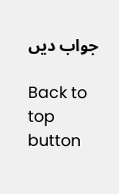جواب دیں

Back to top button